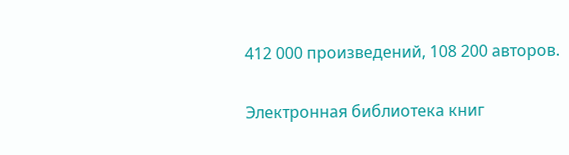412 000 произведений, 108 200 авторов.

Электронная библиотека книг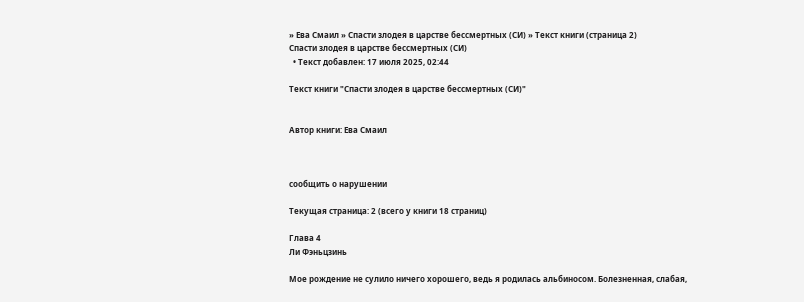» Ева Смаил » Спасти злодея в царстве бессмертных (СИ) » Текст книги (страница 2)
Спасти злодея в царстве бессмертных (СИ)
  • Текст добавлен: 17 июля 2025, 02:44

Текст книги "Спасти злодея в царстве бессмертных (СИ)"


Автор книги: Ева Смаил



сообщить о нарушении

Текущая страница: 2 (всего у книги 18 страниц)

Глава 4
Ли Фэньцзинь

Мое рождение не сулило ничего хорошего, ведь я родилась альбиносом. Болезненная, слабая,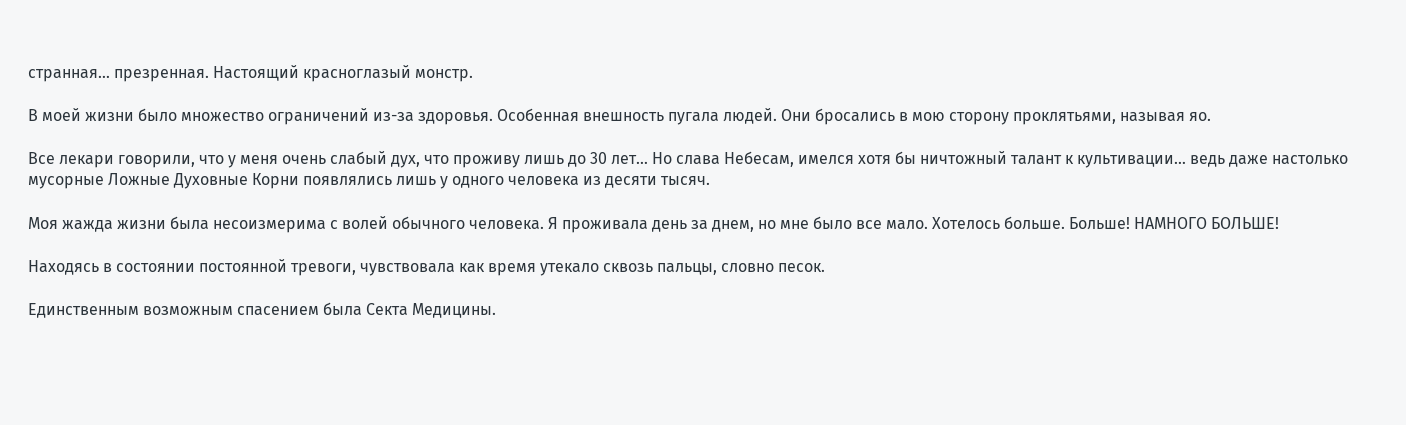странная… презренная. Настоящий красноглазый монстр.

В моей жизни было множество ограничений из-за здоровья. Особенная внешность пугала людей. Они бросались в мою сторону проклятьями, называя яо.

Все лекари говорили, что у меня очень слабый дух, что проживу лишь до 30 лет… Но слава Небесам, имелся хотя бы ничтожный талант к культивации… ведь даже настолько мусорные Ложные Духовные Корни появлялись лишь у одного человека из десяти тысяч.

Моя жажда жизни была несоизмерима с волей обычного человека. Я проживала день за днем, но мне было все мало. Хотелось больше. Больше! НАМНОГО БОЛЬШЕ!

Находясь в состоянии постоянной тревоги, чувствовала как время утекало сквозь пальцы, словно песок.

Единственным возможным спасением была Секта Медицины.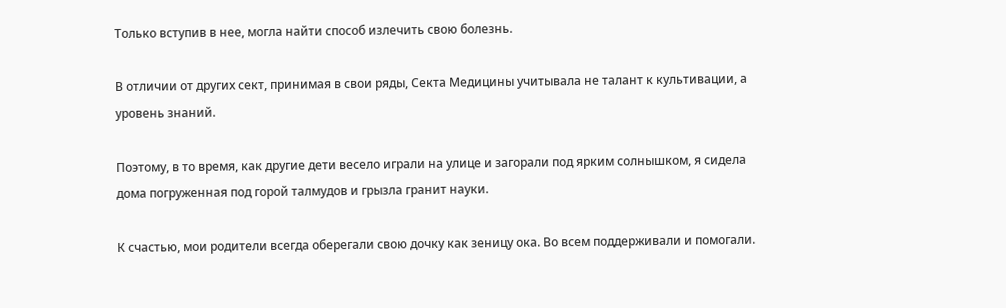Только вступив в нее, могла найти способ излечить свою болезнь.

В отличии от других сект, принимая в свои ряды, Секта Медицины учитывала не талант к культивации, а уровень знаний.

Поэтому, в то время, как другие дети весело играли на улице и загорали под ярким солнышком, я сидела дома погруженная под горой талмудов и грызла гранит науки.

К счастью, мои родители всегда оберегали свою дочку как зеницу ока. Во всем поддерживали и помогали.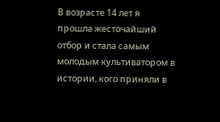В возрасте 14 лет я прошла жесточайший отбор и стала самым молодым культиватором в истории, кого приняли в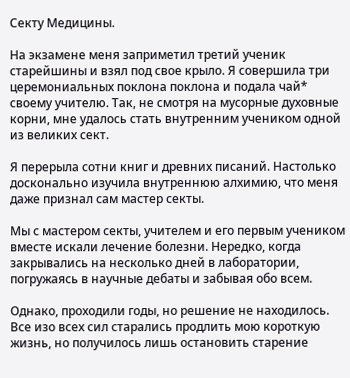Секту Медицины.

На экзамене меня заприметил третий ученик старейшины и взял под свое крыло. Я совершила три церемониальных поклона поклона и подала чай* своему учителю. Так, не смотря на мусорные духовные корни, мне удалось стать внутренним учеником одной из великих сект.

Я перерыла сотни книг и древних писаний. Настолько досконально изучила внутреннюю алхимию, что меня даже признал сам мастер секты.

Мы с мастером секты, учителем и его первым учеником вместе искали лечение болезни. Нередко, когда закрывались на несколько дней в лаборатории, погружаясь в научные дебаты и забывая обо всем.

Однако, проходили годы, но решение не находилось. Все изо всех сил старались продлить мою короткую жизнь, но получилось лишь остановить старение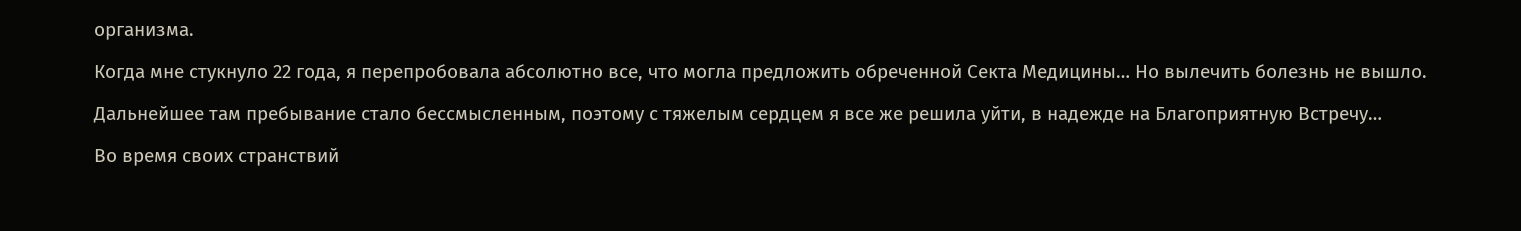организма.

Когда мне стукнуло 22 года, я перепробовала абсолютно все, что могла предложить обреченной Секта Медицины… Но вылечить болезнь не вышло.

Дальнейшее там пребывание стало бессмысленным, поэтому с тяжелым сердцем я все же решила уйти, в надежде на Благоприятную Встречу…

Во время своих странствий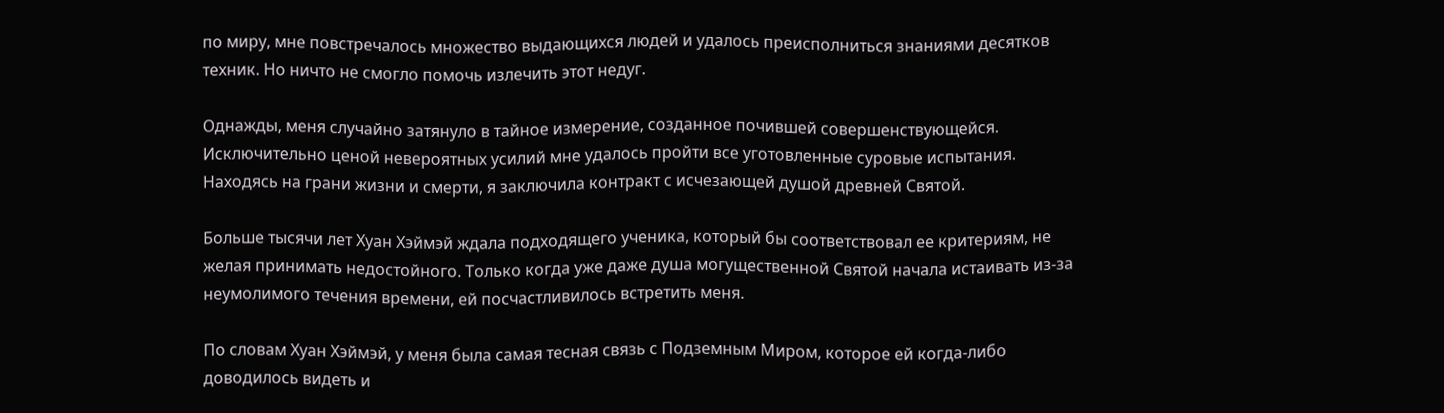по миру, мне повстречалось множество выдающихся людей и удалось преисполниться знаниями десятков техник. Но ничто не смогло помочь излечить этот недуг.

Однажды, меня случайно затянуло в тайное измерение, созданное почившей совершенствующейся. Исключительно ценой невероятных усилий мне удалось пройти все уготовленные суровые испытания. Находясь на грани жизни и смерти, я заключила контракт с исчезающей душой древней Святой.

Больше тысячи лет Хуан Хэймэй ждала подходящего ученика, который бы соответствовал ее критериям, не желая принимать недостойного. Только когда уже даже душа могущественной Святой начала истаивать из-за неумолимого течения времени, ей посчастливилось встретить меня.

По словам Хуан Хэймэй, у меня была самая тесная связь с Подземным Миром, которое ей когда-либо доводилось видеть и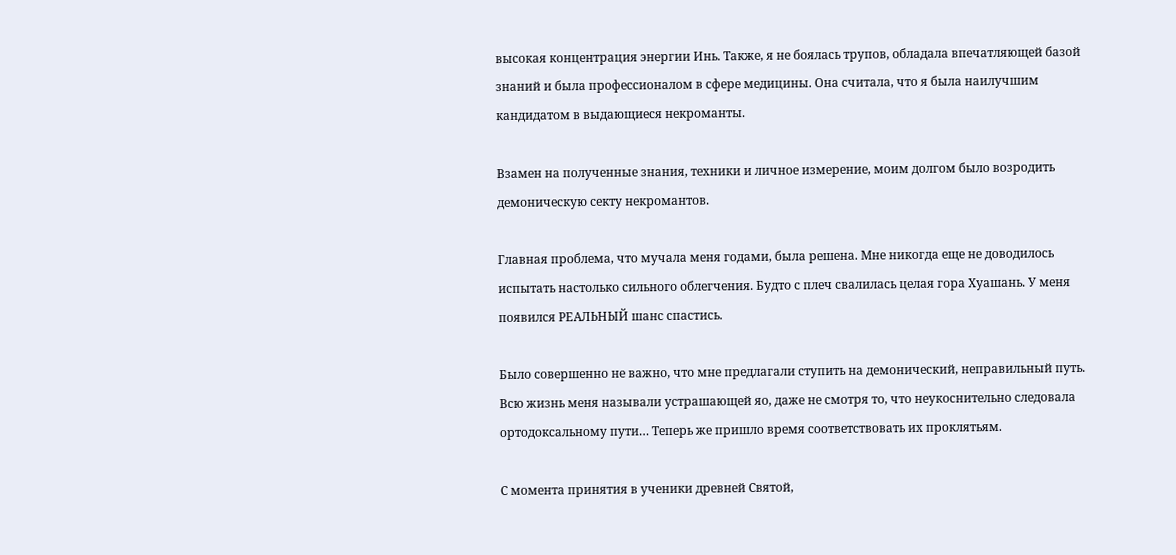высокая концентрация энергии Инь. Также, я не боялась трупов, обладала впечатляющей базой знаний и была профессионалом в сфере медицины. Она считала, что я была наилучшим кандидатом в выдающиеся некроманты.

Взамен на полученные знания, техники и личное измерение, моим долгом было возродить демоническую секту некромантов.

Главная проблема, что мучала меня годами, была решена. Мне никогда еще не доводилось испытать настолько сильного облегчения. Будто с плеч свалилась целая гора Хуашань. У меня появился РЕАЛЬНЫЙ шанс спастись.

Было совершенно не важно, что мне предлагали ступить на демонический, неправильный путь. Всю жизнь меня называли устрашающей яо, даже не смотря то, что неукоснительно следовала ортодоксальному пути… Теперь же пришло время соответствовать их проклятьям.

С момента принятия в ученики древней Святой,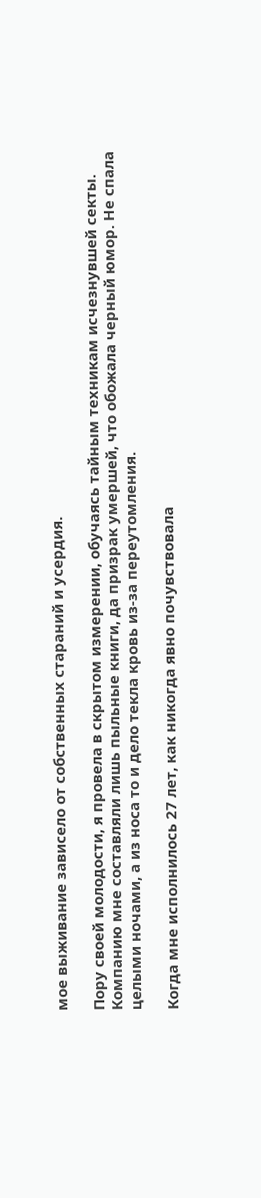мое выживание зависело от собственных стараний и усердия.

Пору своей молодости, я провела в скрытом измерении, обучаясь тайным техникам исчезнувшей секты. Компанию мне составляли лишь пыльные книги, да призрак умершей, что обожала черный юмор. Не спала целыми ночами, а из носа то и дело текла кровь из-за переутомления.

Когда мне исполнилось 27 лет, как никогда явно почувствовала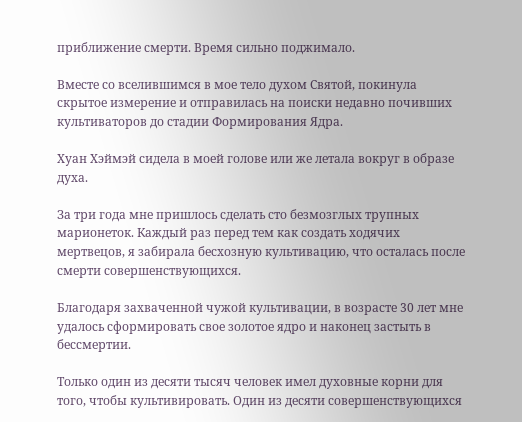приближение смерти. Время сильно поджимало.

Вместе со вселившимся в мое тело духом Святой, покинула скрытое измерение и отправилась на поиски недавно почивших культиваторов до стадии Формирования Ядра.

Хуан Хэймэй сидела в моей голове или же летала вокруг в образе духа.

За три года мне пришлось сделать сто безмозглых трупных марионеток. Каждый раз перед тем как создать ходячих мертвецов, я забирала бесхозную культивацию, что осталась после смерти совершенствующихся.

Благодаря захваченной чужой культивации, в возрасте 30 лет мне удалось сформировать свое золотое ядро и наконец застыть в бессмертии.

Только один из десяти тысяч человек имел духовные корни для того, чтобы культивировать. Один из десяти совершенствующихся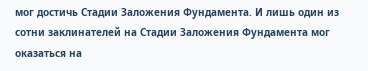мог достичь Стадии Заложения Фундамента. И лишь один из сотни заклинателей на Стадии Заложения Фундамента мог оказаться на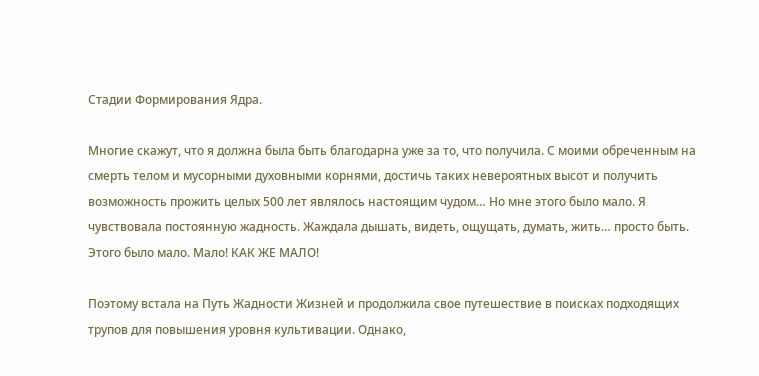Стадии Формирования Ядра.

Многие скажут, что я должна была быть благодарна уже за то, что получила. С моими обреченным на смерть телом и мусорными духовными корнями, достичь таких невероятных высот и получить возможность прожить целых 500 лет являлось настоящим чудом… Но мне этого было мало. Я чувствовала постоянную жадность. Жаждала дышать, видеть, ощущать, думать, жить… просто быть. Этого было мало. Мало! КАК ЖЕ МАЛО!

Поэтому встала на Путь Жадности Жизней и продолжила свое путешествие в поисках подходящих трупов для повышения уровня культивации. Однако,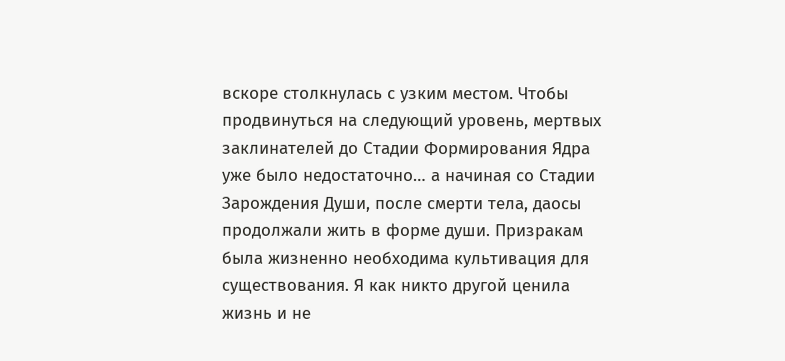вскоре столкнулась с узким местом. Чтобы продвинуться на следующий уровень, мертвых заклинателей до Стадии Формирования Ядра уже было недостаточно… а начиная со Стадии Зарождения Души, после смерти тела, даосы продолжали жить в форме души. Призракам была жизненно необходима культивация для существования. Я как никто другой ценила жизнь и не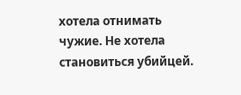хотела отнимать чужие. Не хотела становиться убийцей.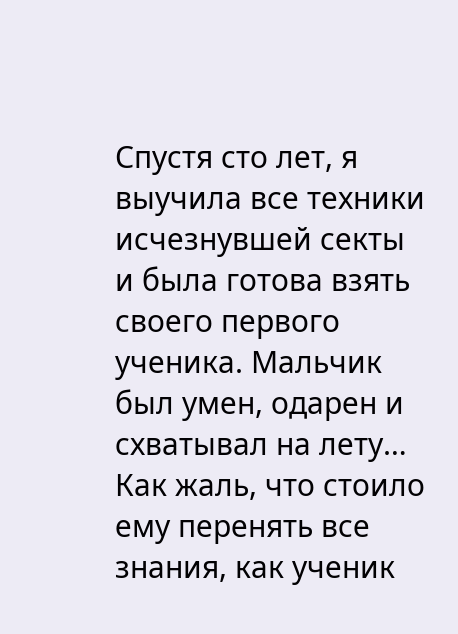Спустя сто лет, я выучила все техники исчезнувшей секты и была готова взять своего первого ученика. Мальчик был умен, одарен и схватывал на лету… Как жаль, что стоило ему перенять все знания, как ученик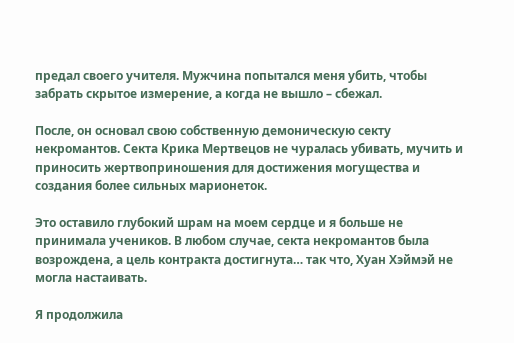предал своего учителя. Мужчина попытался меня убить, чтобы забрать скрытое измерение, а когда не вышло – сбежал.

После, он основал свою собственную демоническую секту некромантов. Секта Крика Мертвецов не чуралась убивать, мучить и приносить жертвоприношения для достижения могущества и создания более сильных марионеток.

Это оставило глубокий шрам на моем сердце и я больше не принимала учеников. В любом случае, секта некромантов была возрождена, а цель контракта достигнута… так что, Хуан Хэймэй не могла настаивать.

Я продолжила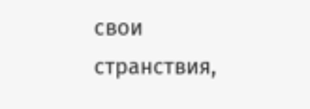свои странствия,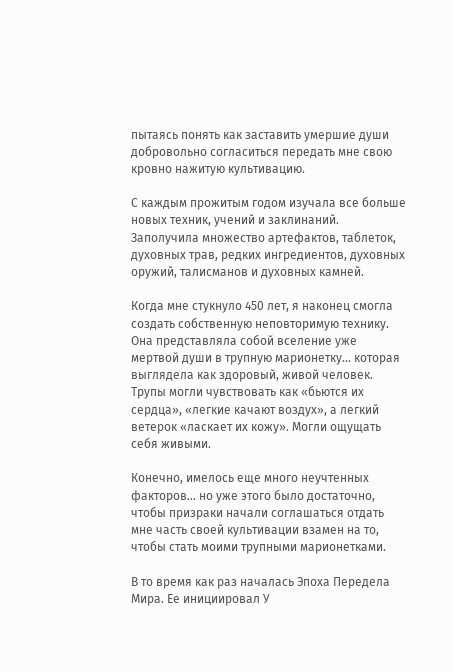пытаясь понять как заставить умершие души добровольно согласиться передать мне свою кровно нажитую культивацию.

С каждым прожитым годом изучала все больше новых техник, учений и заклинаний. Заполучила множество артефактов, таблеток, духовных трав, редких ингредиентов, духовных оружий, талисманов и духовных камней.

Когда мне стукнуло 450 лет, я наконец смогла создать собственную неповторимую технику. Она представляла собой вселение уже мертвой души в трупную марионетку… которая выглядела как здоровый, живой человек. Трупы могли чувствовать как «бьются их сердца», «легкие качают воздух», а легкий ветерок «ласкает их кожу». Могли ощущать себя живыми.

Конечно, имелось еще много неучтенных факторов… но уже этого было достаточно, чтобы призраки начали соглашаться отдать мне часть своей культивации взамен на то, чтобы стать моими трупными марионетками.

В то время как раз началась Эпоха Передела Мира. Ее инициировал У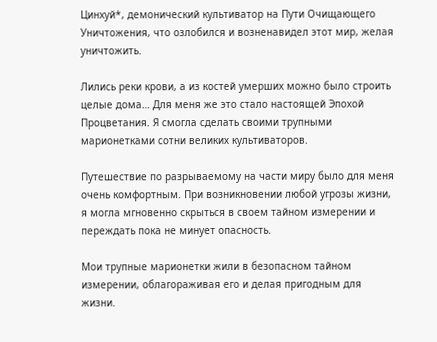Цинхуй*, демонический культиватор на Пути Очищающего Уничтожения, что озлобился и возненавидел этот мир, желая уничтожить.

Лились реки крови, а из костей умерших можно было строить целые дома… Для меня же это стало настоящей Эпохой Процветания. Я смогла сделать своими трупными марионетками сотни великих культиваторов.

Путешествие по разрываемому на части миру было для меня очень комфортным. При возникновении любой угрозы жизни, я могла мгновенно скрыться в своем тайном измерении и переждать пока не минует опасность.

Мои трупные марионетки жили в безопасном тайном измерении, облагораживая его и делая пригодным для жизни.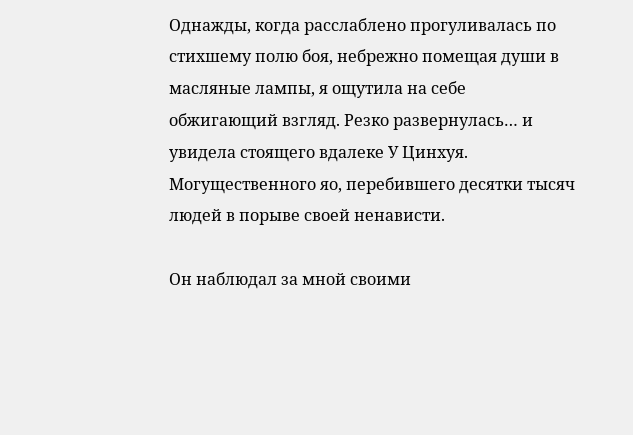Однажды, когда расслаблено прогуливалась по стихшему полю боя, небрежно помещая души в масляные лампы, я ощутила на себе обжигающий взгляд. Резко развернулась… и увидела стоящего вдалеке У Цинхуя. Могущественного яо, перебившего десятки тысяч людей в порыве своей ненависти.

Он наблюдал за мной своими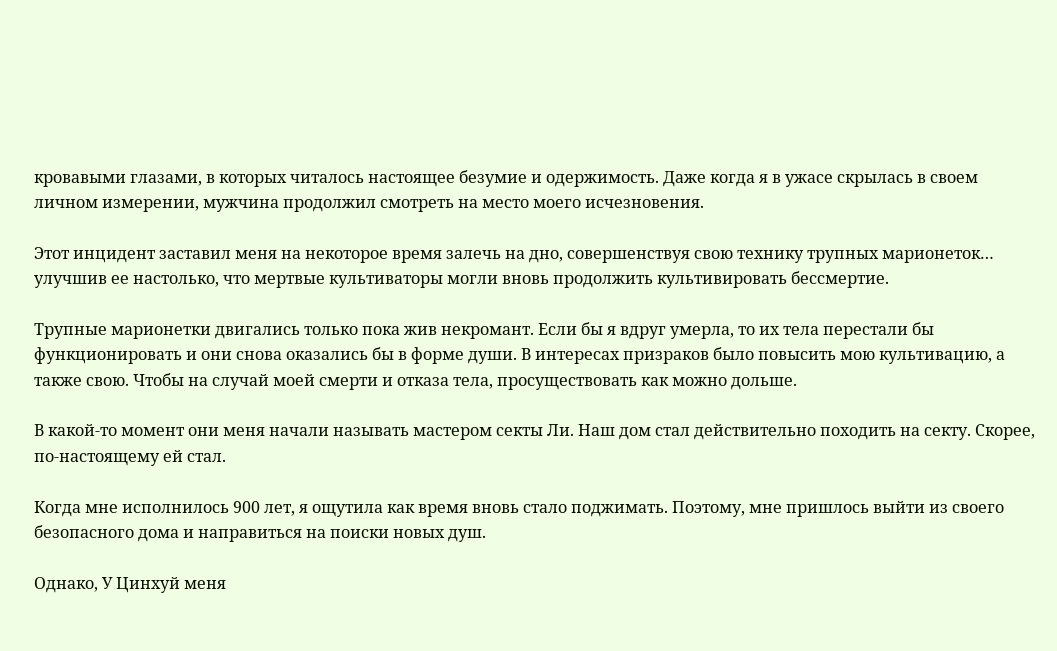кровавыми глазами, в которых читалось настоящее безумие и одержимость. Даже когда я в ужасе скрылась в своем личном измерении, мужчина продолжил смотреть на место моего исчезновения.

Этот инцидент заставил меня на некоторое время залечь на дно, совершенствуя свою технику трупных марионеток… улучшив ее настолько, что мертвые культиваторы могли вновь продолжить культивировать бессмертие.

Трупные марионетки двигались только пока жив некромант. Если бы я вдруг умерла, то их тела перестали бы функционировать и они снова оказались бы в форме души. В интересах призраков было повысить мою культивацию, а также свою. Чтобы на случай моей смерти и отказа тела, просуществовать как можно дольше.

В какой-то момент они меня начали называть мастером секты Ли. Наш дом стал действительно походить на секту. Скорее, по-настоящему ей стал.

Когда мне исполнилось 900 лет, я ощутила как время вновь стало поджимать. Поэтому, мне пришлось выйти из своего безопасного дома и направиться на поиски новых душ.

Однако, У Цинхуй меня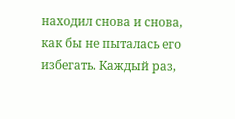находил снова и снова, как бы не пыталась его избегать. Каждый раз,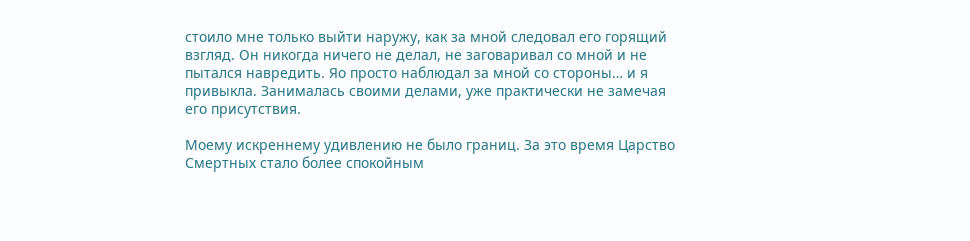стоило мне только выйти наружу, как за мной следовал его горящий взгляд. Он никогда ничего не делал, не заговаривал со мной и не пытался навредить. Яо просто наблюдал за мной со стороны… и я привыкла. Занималась своими делами, уже практически не замечая его присутствия.

Моему искреннему удивлению не было границ. За это время Царство Смертных стало более спокойным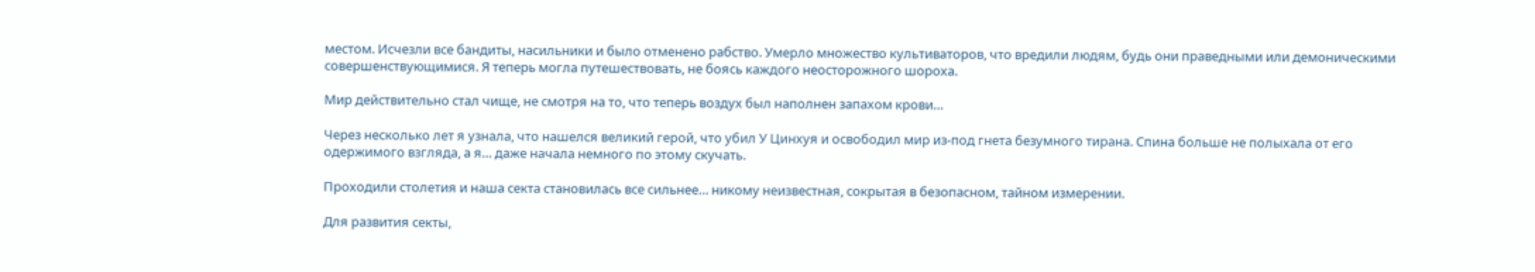местом. Исчезли все бандиты, насильники и было отменено рабство. Умерло множество культиваторов, что вредили людям, будь они праведными или демоническими совершенствующимися. Я теперь могла путешествовать, не боясь каждого неосторожного шороха.

Мир действительно стал чище, не смотря на то, что теперь воздух был наполнен запахом крови…

Через несколько лет я узнала, что нашелся великий герой, что убил У Цинхуя и освободил мир из-под гнета безумного тирана. Спина больше не полыхала от его одержимого взгляда, а я… даже начала немного по этому скучать.

Проходили столетия и наша секта становилась все сильнее… никому неизвестная, сокрытая в безопасном, тайном измерении.

Для развития секты,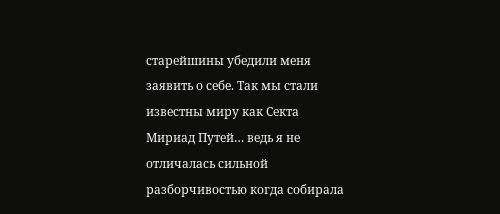старейшины убедили меня заявить о себе. Так мы стали известны миру как Секта Мириад Путей… ведь я не отличалась сильной разборчивостью когда собирала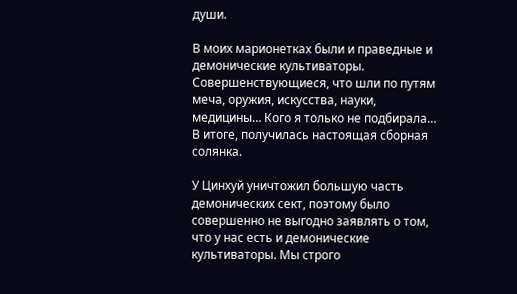души.

В моих марионетках были и праведные и демонические культиваторы. Совершенствующиеся, что шли по путям меча, оружия, искусства, науки, медицины… Кого я только не подбирала… В итоге, получилась настоящая сборная солянка.

У Цинхуй уничтожил большую часть демонических сект, поэтому было совершенно не выгодно заявлять о том, что у нас есть и демонические культиваторы. Мы строго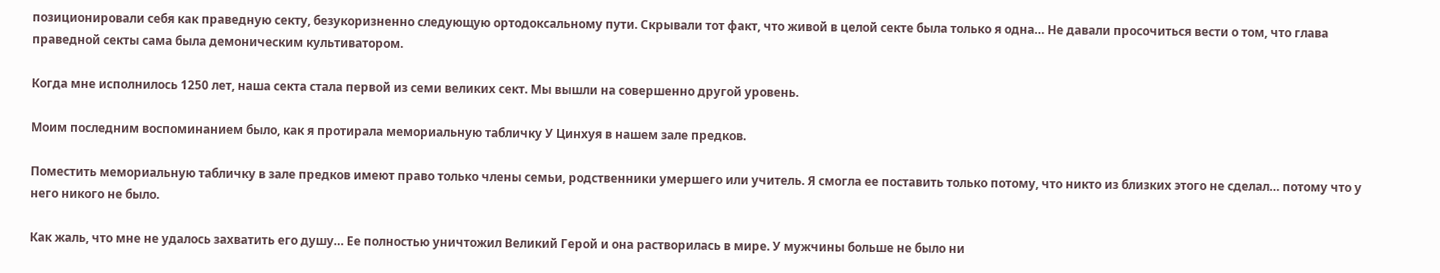позиционировали себя как праведную секту, безукоризненно следующую ортодоксальному пути. Скрывали тот факт, что живой в целой секте была только я одна… Не давали просочиться вести о том, что глава праведной секты сама была демоническим культиватором.

Когда мне исполнилось 1250 лет, наша секта стала первой из семи великих сект. Мы вышли на совершенно другой уровень.

Моим последним воспоминанием было, как я протирала мемориальную табличку У Цинхуя в нашем зале предков.

Поместить мемориальную табличку в зале предков имеют право только члены семьи, родственники умершего или учитель. Я смогла ее поставить только потому, что никто из близких этого не сделал… потому что у него никого не было.

Как жаль, что мне не удалось захватить его душу… Ее полностью уничтожил Великий Герой и она растворилась в мире. У мужчины больше не было ни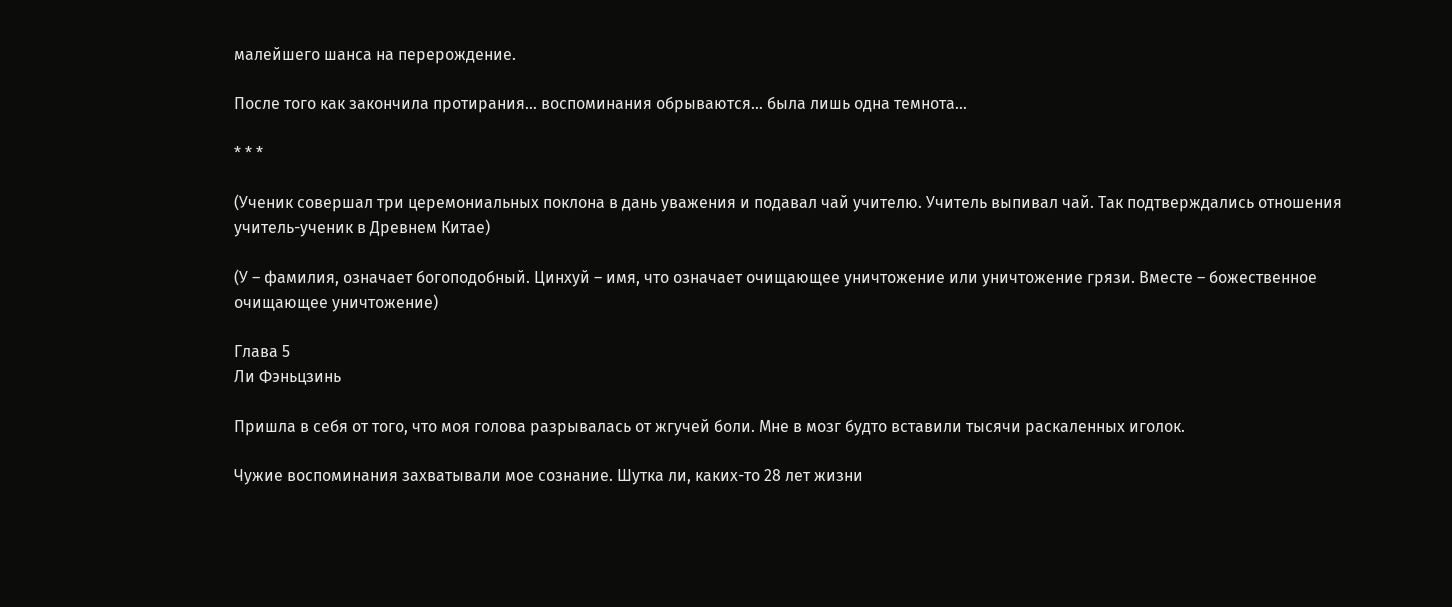малейшего шанса на перерождение.

После того как закончила протирания… воспоминания обрываются… была лишь одна темнота…

* * *

(Ученик совершал три церемониальных поклона в дань уважения и подавал чай учителю. Учитель выпивал чай. Так подтверждались отношения учитель-ученик в Древнем Китае)

(У – фамилия, означает богоподобный. Цинхуй – имя, что означает очищающее уничтожение или уничтожение грязи. Вместе – божественное очищающее уничтожение)

Глава 5
Ли Фэньцзинь

Пришла в себя от того, что моя голова разрывалась от жгучей боли. Мне в мозг будто вставили тысячи раскаленных иголок.

Чужие воспоминания захватывали мое сознание. Шутка ли, каких-то 28 лет жизни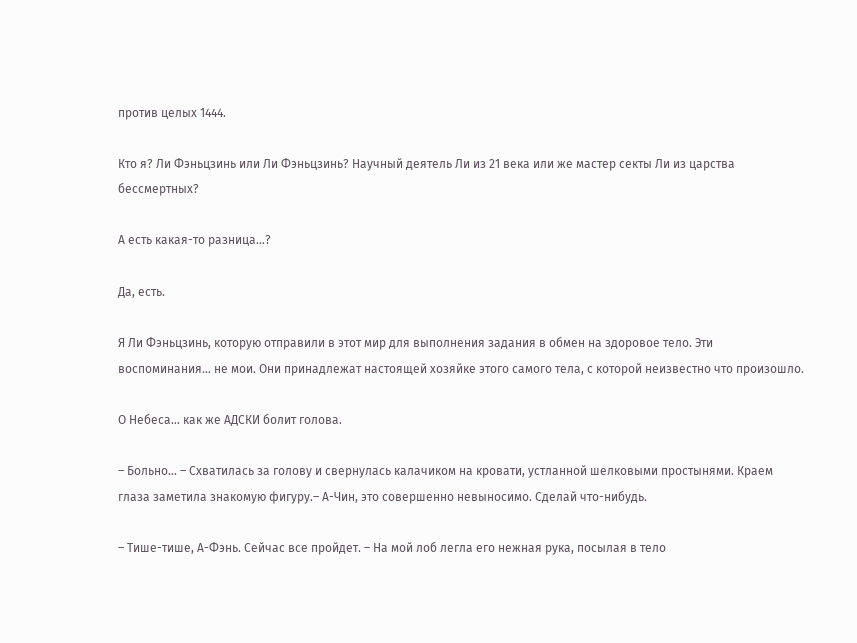против целых 1444.

Кто я? Ли Фэньцзинь или Ли Фэньцзинь? Научный деятель Ли из 21 века или же мастер секты Ли из царства бессмертных?

А есть какая-то разница…?

Да, есть.

Я Ли Фэньцзинь, которую отправили в этот мир для выполнения задания в обмен на здоровое тело. Эти воспоминания… не мои. Они принадлежат настоящей хозяйке этого самого тела, с которой неизвестно что произошло.

О Небеса… как же АДСКИ болит голова.

– Больно… – Схватилась за голову и свернулась калачиком на кровати, устланной шелковыми простынями. Краем глаза заметила знакомую фигуру.– А-Чин, это совершенно невыносимо. Сделай что-нибудь.

– Тише-тише, А-Фэнь. Сейчас все пройдет. – На мой лоб легла его нежная рука, посылая в тело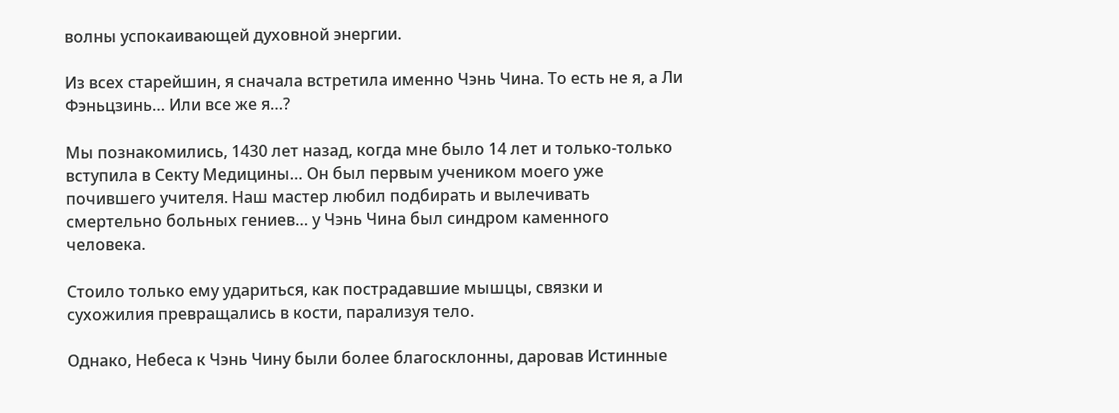волны успокаивающей духовной энергии.

Из всех старейшин, я сначала встретила именно Чэнь Чина. То есть не я, а Ли Фэньцзинь… Или все же я…?

Мы познакомились, 1430 лет назад, когда мне было 14 лет и только-только вступила в Секту Медицины… Он был первым учеником моего уже почившего учителя. Наш мастер любил подбирать и вылечивать смертельно больных гениев… у Чэнь Чина был синдром каменного человека.

Стоило только ему удариться, как пострадавшие мышцы, связки и сухожилия превращались в кости, парализуя тело.

Однако, Небеса к Чэнь Чину были более благосклонны, даровав Истинные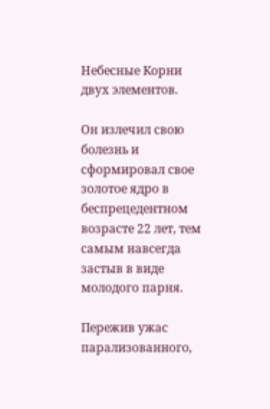Небесные Корни двух элементов.

Он излечил свою болезнь и сформировал свое золотое ядро в беспрецедентном возрасте 22 лет, тем самым навсегда застыв в виде молодого парня.

Пережив ужас парализованного,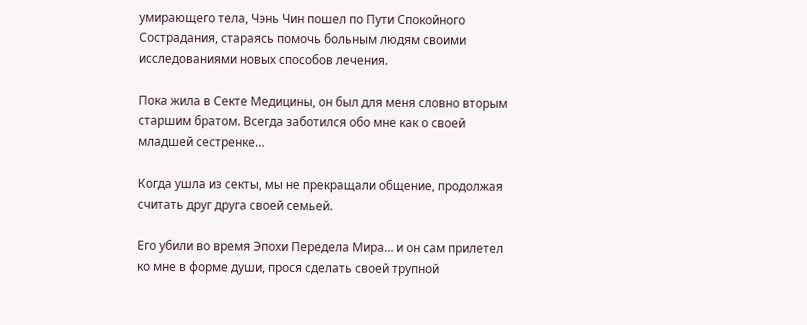умирающего тела, Чэнь Чин пошел по Пути Спокойного Сострадания, стараясь помочь больным людям своими исследованиями новых способов лечения.

Пока жила в Секте Медицины, он был для меня словно вторым старшим братом. Всегда заботился обо мне как о своей младшей сестренке…

Когда ушла из секты, мы не прекращали общение, продолжая считать друг друга своей семьей.

Его убили во время Эпохи Передела Мира… и он сам прилетел ко мне в форме души, прося сделать своей трупной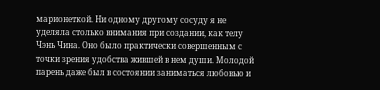марионеткой. Ни одному другому сосуду я не уделяла столько внимания при создании, как телу Чэнь Чина. Оно было практически совершенным с точки зрения удобства жившей в нем души. Молодой парень даже был в состоянии заниматься любовью и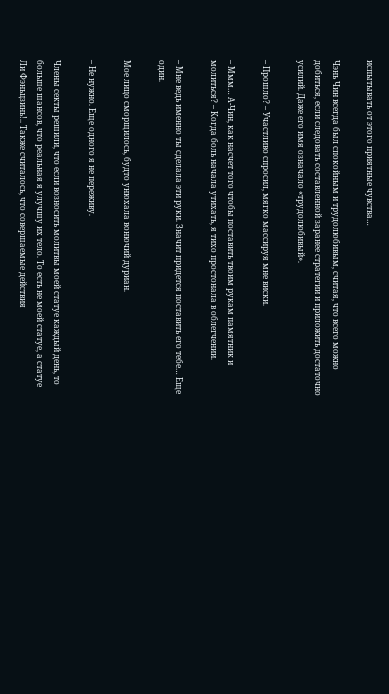испытывать от этого приятные чувства…

Чэнь Чин всегда был спокойным и трудолюбивым, считая, что всего можно добиться, если следовать составленной заранее стратегии и приложить достаточно усилий. Даже его имя означало «трудолюбивый».

– Прошло? – Участливо спросил, мягко массируя мне виски.

– Ммм… А-Чин, как насчет того чтобы поставить твоим рукам памятник и молиться? – Когда боль начала утихать, я тихо простонала в облегчении.

– Мне ведь именно ты сделала эти руки. Значит придется поставить его тебе… Еще один.

Мое лицо сморщилось, будто унюхала вонючий дуриан.

– Не нужно. Еще одного я не переживу.

Члены секты решили, что если возносить молитвы моей статуе каждый день, то больше шансов, что реальная я улучшу их тело. То есть не моей статуе, а статуе Ли Фэньцзинь!.. Также считалось, что совершаемые действия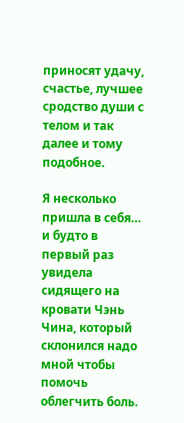приносят удачу, счастье, лучшее сродство души с телом и так далее и тому подобное.

Я несколько пришла в себя… и будто в первый раз увидела сидящего на кровати Чэнь Чина, который склонился надо мной чтобы помочь облегчить боль.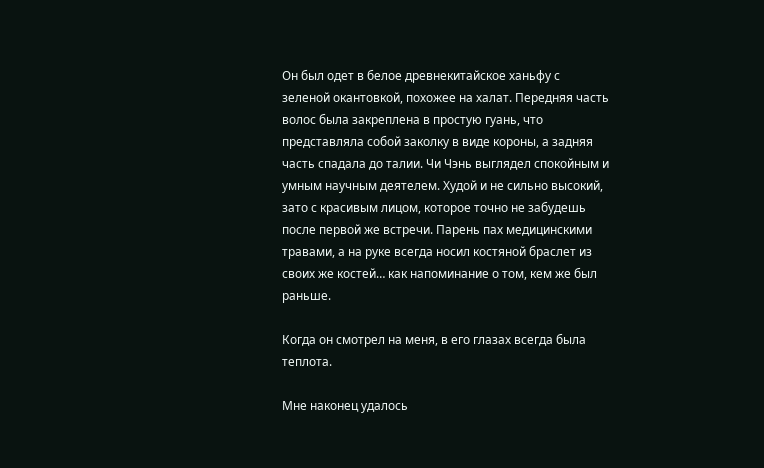Он был одет в белое древнекитайское ханьфу с зеленой окантовкой, похожее на халат. Передняя часть волос была закреплена в простую гуань, что представляла собой заколку в виде короны, а задняя часть спадала до талии. Чи Чэнь выглядел спокойным и умным научным деятелем. Худой и не сильно высокий, зато с красивым лицом, которое точно не забудешь после первой же встречи. Парень пах медицинскими травами, а на руке всегда носил костяной браслет из своих же костей… как напоминание о том, кем же был раньше.

Когда он смотрел на меня, в его глазах всегда была теплота.

Мне наконец удалось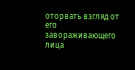оторвать взгляд от его завораживающего лица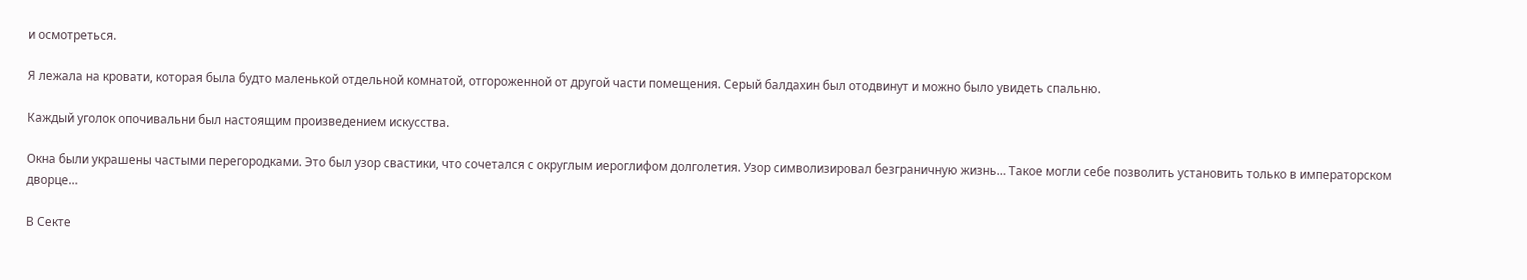и осмотреться.

Я лежала на кровати, которая была будто маленькой отдельной комнатой, отгороженной от другой части помещения. Серый балдахин был отодвинут и можно было увидеть спальню.

Каждый уголок опочивальни был настоящим произведением искусства.

Окна были украшены частыми перегородками. Это был узор свастики, что сочетался с округлым иероглифом долголетия. Узор символизировал безграничную жизнь… Такое могли себе позволить установить только в императорском дворце…

В Секте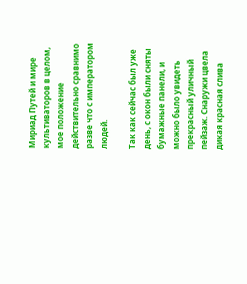Мириад Путей и мире культиваторов в целом, мое положение действительно сравнимо разве что с императором людей.

Так как сейчас был уже день, с окон были сняты бумажные панели, и можно было увидеть прекрасный уличный пейзаж. Снаружи цвела дикая красная слива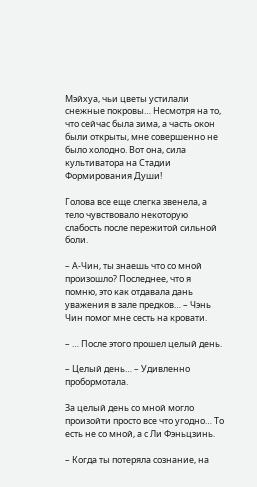Мэйхуа, чьи цветы устилали снежные покровы… Несмотря на то, что сейчас была зима, а часть окон были открыты, мне совершенно не было холодно. Вот она, сила культиватора на Стадии Формирования Души!

Голова все еще слегка звенела, а тело чувствовало некоторую слабость после пережитой сильной боли.

– А-Чин, ты знаешь что со мной произошло? Последнее, что я помню, это как отдавала дань уважения в зале предков… – Чэнь Чин помог мне сесть на кровати.

– … После этого прошел целый день.

– Целый день… – Удивленно пробормотала.

За целый день со мной могло произойти просто все что угодно… То есть не со мной, а с Ли Фэньцзинь.

– Когда ты потеряла сознание, на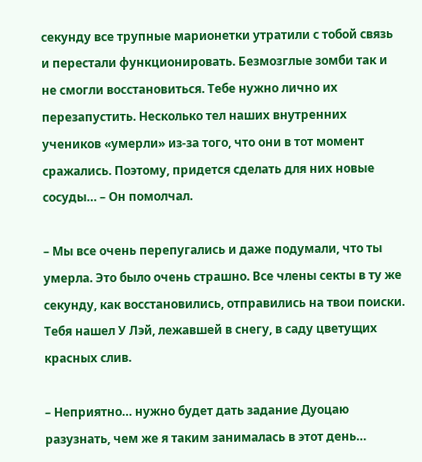секунду все трупные марионетки утратили с тобой связь и перестали функционировать. Безмозглые зомби так и не смогли восстановиться. Тебе нужно лично их перезапустить. Несколько тел наших внутренних учеников «умерли» из-за того, что они в тот момент сражались. Поэтому, придется сделать для них новые сосуды… – Он помолчал.

– Мы все очень перепугались и даже подумали, что ты умерла. Это было очень страшно. Все члены секты в ту же секунду, как восстановились, отправились на твои поиски. Тебя нашел У Лэй, лежавшей в снегу, в саду цветущих красных слив.

– Неприятно… нужно будет дать задание Дуоцаю разузнать, чем же я таким занималась в этот день…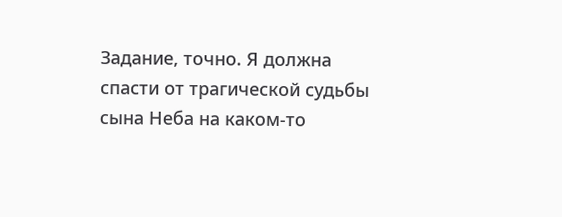Задание, точно. Я должна спасти от трагической судьбы сына Неба на каком-то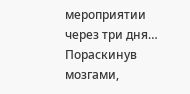мероприятии через три дня… Пораскинув мозгами,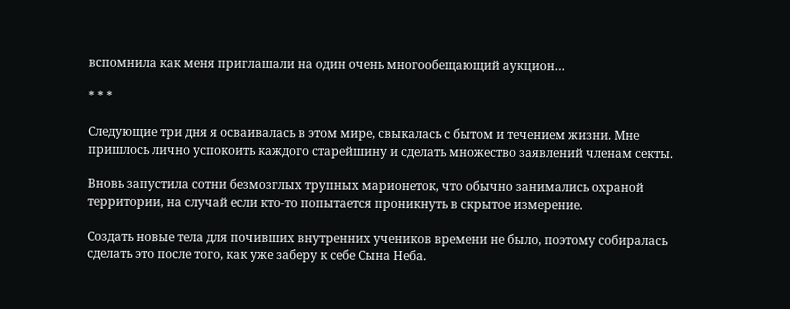вспомнила как меня приглашали на один очень многообещающий аукцион…

* * *

Следующие три дня я осваивалась в этом мире, свыкалась с бытом и течением жизни. Мне пришлось лично успокоить каждого старейшину и сделать множество заявлений членам секты.

Вновь запустила сотни безмозглых трупных марионеток, что обычно занимались охраной территории, на случай если кто-то попытается проникнуть в скрытое измерение.

Создать новые тела для почивших внутренних учеников времени не было, поэтому собиралась сделать это после того, как уже заберу к себе Сына Неба.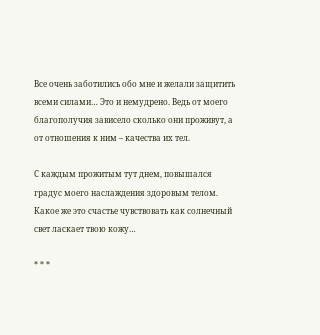Все очень заботились обо мне и желали защитить всеми силами… Это и немудрено. Ведь от моего благополучия зависело сколько они проживут, а от отношения к ним – качества их тел.

С каждым прожитым тут днем, повышался градус моего наслаждения здоровым телом. Какое же это счастье чувствовать как солнечный свет ласкает твою кожу…

* * *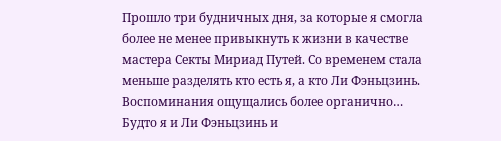Прошло три будничных дня, за которые я смогла более не менее привыкнуть к жизни в качестве мастера Секты Мириад Путей. Со временем стала меньше разделять кто есть я, а кто Ли Фэньцзинь. Воспоминания ощущались более органично… Будто я и Ли Фэньцзинь и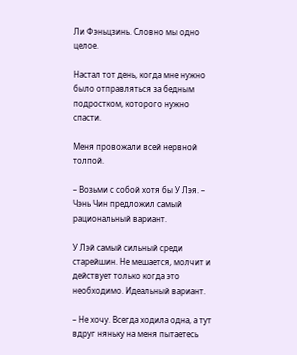Ли Фэньцзинь. Словно мы одно целое.

Настал тот день, когда мне нужно было отправляться за бедным подростком, которого нужно спасти.

Меня провожали всей нервной толпой.

– Возьми с собой хотя бы У Лэя. – Чэнь Чин предложил самый рациональный вариант.

У Лэй самый сильный среди старейшин. Не мешается, молчит и действует только когда это необходимо. Идеальный вариант.

– Не хочу. Всегда ходила одна, а тут вдруг няньку на меня пытаетесь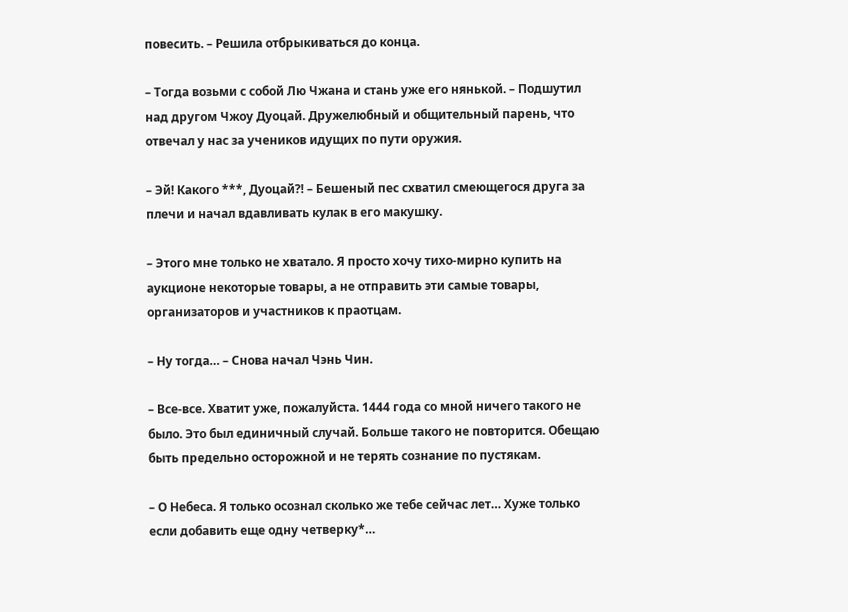повесить. – Решила отбрыкиваться до конца.

– Тогда возьми с собой Лю Чжана и стань уже его нянькой. – Подшутил над другом Чжоу Дуоцай. Дружелюбный и общительный парень, что отвечал у нас за учеников идущих по пути оружия.

– Эй! Какого ***, Дуоцай⁈ – Бешеный пес схватил смеющегося друга за плечи и начал вдавливать кулак в его макушку.

– Этого мне только не хватало. Я просто хочу тихо-мирно купить на аукционе некоторые товары, а не отправить эти самые товары, организаторов и участников к праотцам.

– Ну тогда… – Снова начал Чэнь Чин.

– Все-все. Хватит уже, пожалуйста. 1444 года со мной ничего такого не было. Это был единичный случай. Больше такого не повторится. Обещаю быть предельно осторожной и не терять сознание по пустякам.

– О Небеса. Я только осознал сколько же тебе сейчас лет… Хуже только если добавить еще одну четверку*…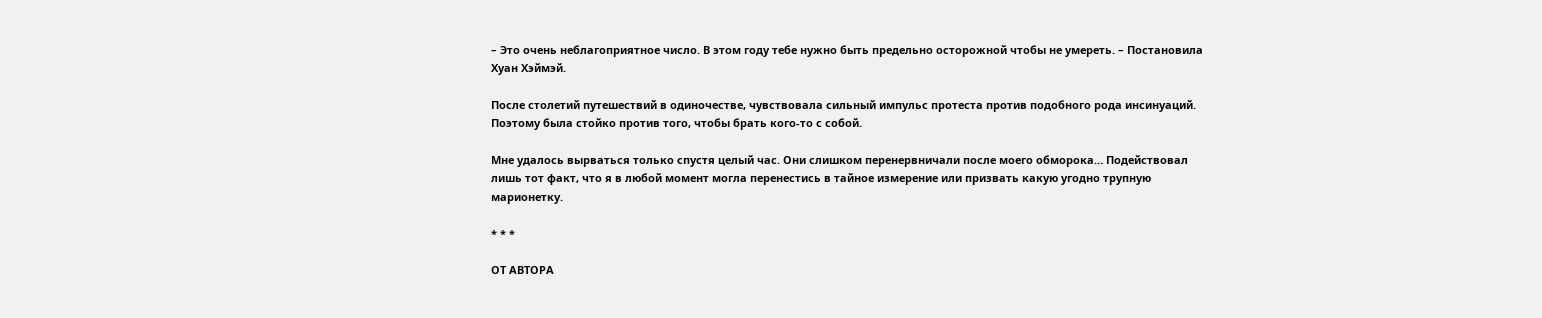– Это очень неблагоприятное число. В этом году тебе нужно быть предельно осторожной чтобы не умереть. – Постановила Хуан Хэймэй.

После столетий путешествий в одиночестве, чувствовала сильный импульс протеста против подобного рода инсинуаций. Поэтому была стойко против того, чтобы брать кого-то с собой.

Мне удалось вырваться только спустя целый час. Они слишком перенервничали после моего обморока… Подействовал лишь тот факт, что я в любой момент могла перенестись в тайное измерение или призвать какую угодно трупную марионетку.

* * *

ОТ АВТОРА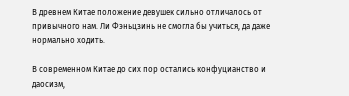В древнем Китае положение девушек сильно отличалось от привычного нам. Ли Фэньцзинь не смогла бы учиться, да даже нормально ходить.

В современном Китае до сих пор остались конфуцианство и даосизм,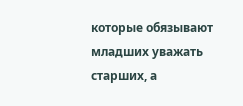которые обязывают младших уважать старших, а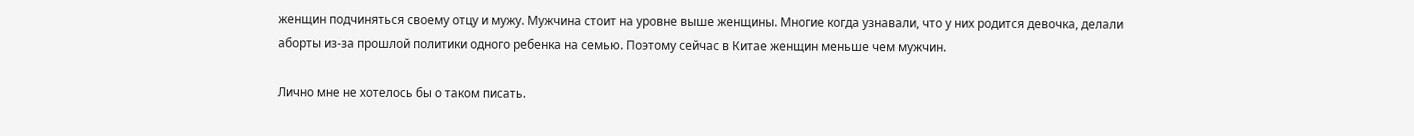женщин подчиняться своему отцу и мужу. Мужчина стоит на уровне выше женщины. Многие когда узнавали, что у них родится девочка, делали аборты из-за прошлой политики одного ребенка на семью. Поэтому сейчас в Китае женщин меньше чем мужчин.

Лично мне не хотелось бы о таком писать.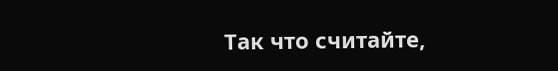Так что считайте,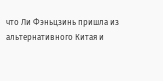что Ли Фэньцзинь пришла из альтернативного Китая и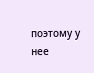поэтому у нее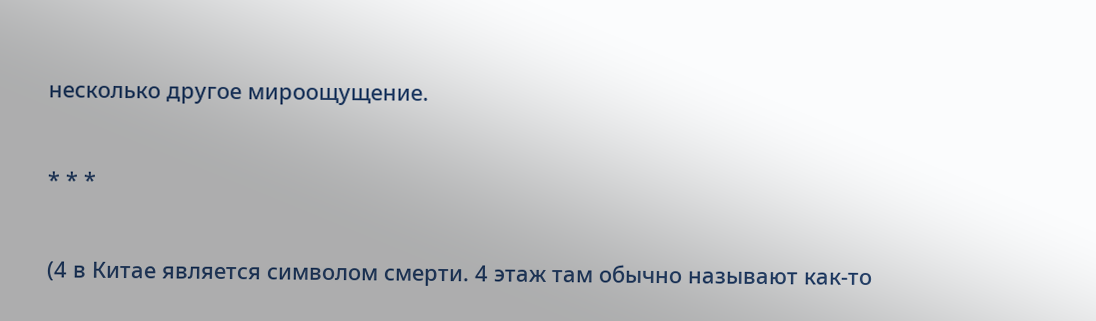несколько другое мироощущение.

* * *

(4 в Китае является символом смерти. 4 этаж там обычно называют как-то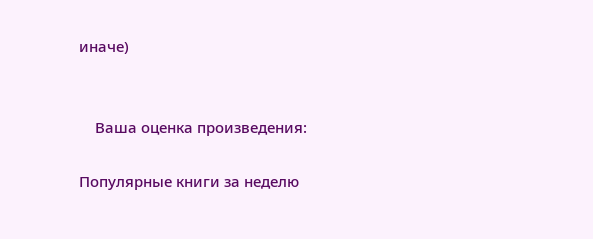иначе)


    Ваша оценка произведения:

Популярные книги за неделю